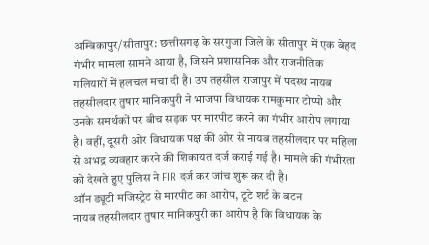अम्बिकापुर/सीतापुर: छत्तीसगढ़ के सरगुजा जिले के सीतापुर में एक बेहद गंभीर मामला सामने आया है, जिसने प्रशासनिक और राजनीतिक गलियारों में हलचल मचा दी है। उप तहसील राजापुर में पदस्थ नायब तहसीलदार तुषार मानिकपुरी ने भाजपा विधायक रामकुमार टोप्पो और उनके समर्थकों पर बीच सड़क पर मारपीट करने का गंभीर आरोप लगाया है। वहीं, दूसरी ओर विधायक पक्ष की ओर से नायब तहसीलदार पर महिला से अभद्र व्यवहार करने की शिकायत दर्ज कराई गई है। मामले की गंभीरता को देखते हुए पुलिस ने FIR दर्ज कर जांच शुरू कर दी है।
ऑन ड्यूटी मजिस्ट्रेट से मारपीट का आरोप, टूटे शर्ट के बटन
नायब तहसीलदार तुषार मानिकपुरी का आरोप है कि विधायक के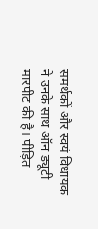समर्थकों और स्वयं विधायक ने उनके साथ ऑन ड्यूटी मारपीट की है। पीड़ित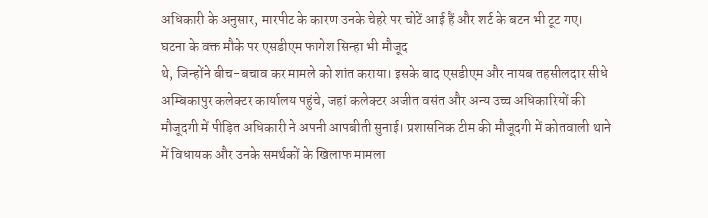अधिकारी के अनुसार, मारपीट के कारण उनके चेहरे पर चोटें आई हैं और शर्ट के बटन भी टूट गए।
घटना के वक्त मौके पर एसडीएम फागेश सिन्हा भी मौजूद
थे, जिन्होंने बीच-बचाव कर मामले को शांत कराया। इसके बाद एसडीएम और नायब तहसीलदार सीधे अम्बिकापुर कलेक्टर कार्यालय पहुंचे, जहां कलेक्टर अजीत वसंत और अन्य उच्च अधिकारियों की मौजूदगी में पीड़ित अधिकारी ने अपनी आपबीती सुनाई। प्रशासनिक टीम की मौजूदगी में कोतवाली थाने में विधायक और उनके समर्थकों के खिलाफ मामला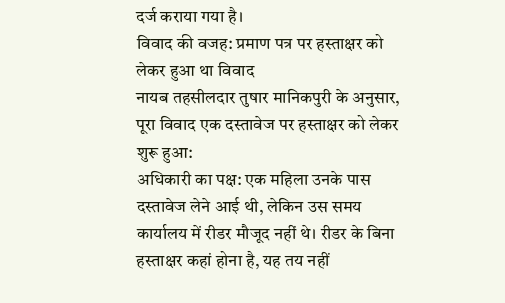दर्ज कराया गया है।
विवाद की वजह: प्रमाण पत्र पर हस्ताक्षर को लेकर हुआ था विवाद
नायब तहसीलदार तुषार मानिकपुरी के अनुसार, पूरा विवाद एक दस्तावेज पर हस्ताक्षर को लेकर शुरू हुआ:
अधिकारी का पक्ष: एक महिला उनके पास दस्तावेज लेने आई थी, लेकिन उस समय कार्यालय में रीडर मौजूद नहीं थे। रीडर के बिना हस्ताक्षर कहां होना है, यह तय नहीं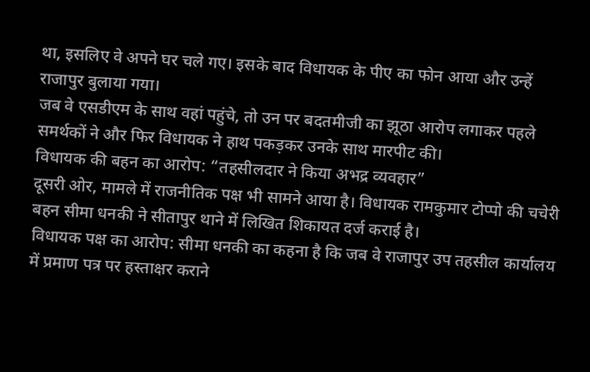था, इसलिए वे अपने घर चले गए। इसके बाद विधायक के पीए का फोन आया और उन्हें राजापुर बुलाया गया।
जब वे एसडीएम के साथ वहां पहुंचे, तो उन पर बदतमीजी का झूठा आरोप लगाकर पहले समर्थकों ने और फिर विधायक ने हाथ पकड़कर उनके साथ मारपीट की।
विधायक की बहन का आरोप: “तहसीलदार ने किया अभद्र व्यवहार”
दूसरी ओर, मामले में राजनीतिक पक्ष भी सामने आया है। विधायक रामकुमार टोप्पो की चचेरी बहन सीमा धनकी ने सीतापुर थाने में लिखित शिकायत दर्ज कराई है।
विधायक पक्ष का आरोप: सीमा धनकी का कहना है कि जब वे राजापुर उप तहसील कार्यालय में प्रमाण पत्र पर हस्ताक्षर कराने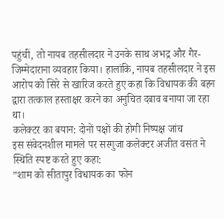पहुंचीं, तो नायब तहसीलदार ने उनके साथ अभद्र और गैर-जिम्मेदाराना व्यवहार किया। हालांकि, नायब तहसीलदार ने इस आरोप को सिरे से खारिज करते हुए कहा कि विधायक की बहन द्वारा तत्काल हस्ताक्षर करने का अनुचित दबाव बनाया जा रहा था।
कलेक्टर का बयान: दोनों पक्षों की होगी निष्पक्ष जांच
इस संवेदनशील मामले पर सरगुजा कलेक्टर अजीत वसंत ने स्थिति स्पष्ट करते हुए कहा:
”शाम को सीतापुर विधायक का फोन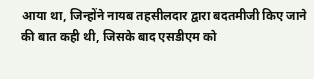आया था, जिन्होंने नायब तहसीलदार द्वारा बदतमीजी किए जाने की बात कही थी, जिसके बाद एसडीएम को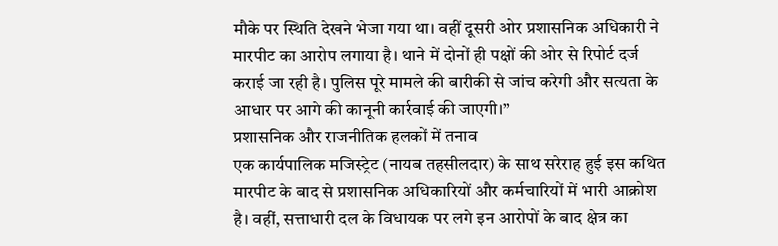मौके पर स्थिति देखने भेजा गया था। वहीं दूसरी ओर प्रशासनिक अधिकारी ने मारपीट का आरोप लगाया है। थाने में दोनों ही पक्षों की ओर से रिपोर्ट दर्ज कराई जा रही है। पुलिस पूरे मामले की बारीकी से जांच करेगी और सत्यता के आधार पर आगे की कानूनी कार्रवाई की जाएगी।”
प्रशासनिक और राजनीतिक हलकों में तनाव
एक कार्यपालिक मजिस्ट्रेट (नायब तहसीलदार) के साथ सरेराह हुई इस कथित मारपीट के बाद से प्रशासनिक अधिकारियों और कर्मचारियों में भारी आक्रोश है। वहीं, सत्ताधारी दल के विधायक पर लगे इन आरोपों के बाद क्षेत्र का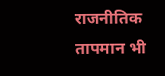राजनीतिक तापमान भी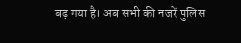बढ़ गया है। अब सभी की नजरें पुलिस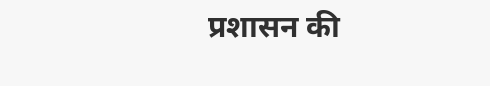प्रशासन की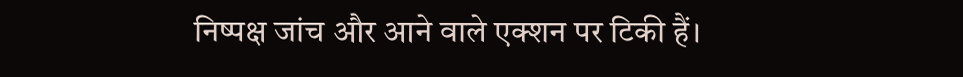निष्पक्ष जांच और आने वाले एक्शन पर टिकी हैं।